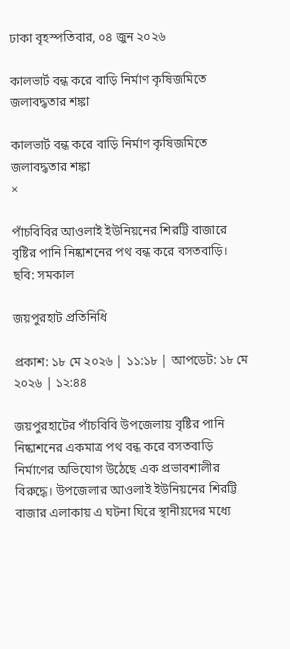ঢাকা বৃহস্পতিবার, ০৪ জুন ২০২৬

কালভার্ট বন্ধ করে বাড়ি নির্মাণ কৃষিজমিতে জলাবদ্ধতার শঙ্কা

কালভার্ট বন্ধ করে বাড়ি নির্মাণ কৃষিজমিতে জলাবদ্ধতার শঙ্কা
×

পাঁচবিবির আওলাই ইউনিয়নের শিরট্টি বাজারে বৃষ্টির পানি নিষ্কাশনের পথ বন্ধ করে বসতবাড়ি। ছবি: সমকাল

জয়পুরহাট প্রতিনিধি

প্রকাশ: ১৮ মে ২০২৬ | ১১:১৮ | আপডেট: ১৮ মে ২০২৬ | ১২:৪৪

জয়পুরহাটের পাঁচবিবি উপজেলায় বৃষ্টির পানি নিষ্কাশনের একমাত্র পথ বন্ধ করে বসতবাড়ি নির্মাণের অভিযোগ উঠেছে এক প্রভাবশালীর বিরুদ্ধে। উপজেলার আওলাই ইউনিয়নের শিরট্টি বাজার এলাকায় এ ঘটনা ঘিরে স্থানীয়দের মধ্যে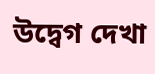উদ্বেগ দেখা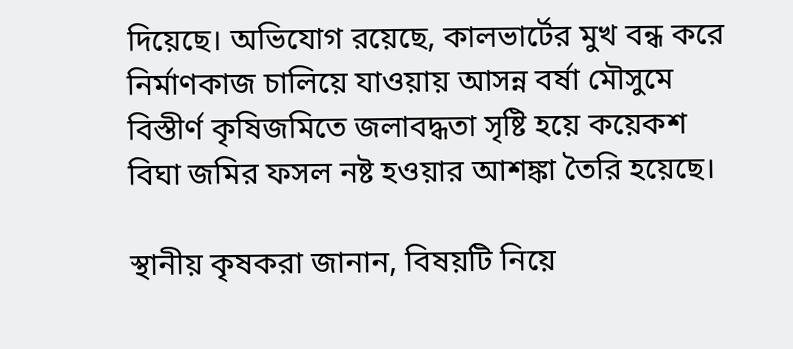দিয়েছে। অভিযোগ রয়েছে, কালভার্টের মুখ বন্ধ করে নির্মাণকাজ চালিয়ে যাওয়ায় আসন্ন বর্ষা মৌসুমে বিস্তীর্ণ কৃষিজমিতে জলাবদ্ধতা সৃষ্টি হয়ে কয়েকশ বিঘা জমির ফসল নষ্ট হওয়ার আশঙ্কা তৈরি হয়েছে।

স্থানীয় কৃষকরা জানান, বিষয়টি নিয়ে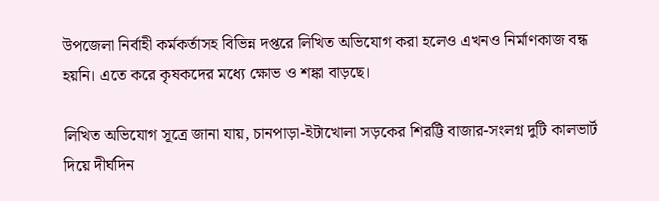উপজেলা নির্বাহী কর্মকর্তাসহ বিভিন্ন দপ্তরে লিখিত অভিযোগ করা হলেও এখনও নির্মাণকাজ বন্ধ হয়নি। এতে করে কৃষকদের মধ্যে ক্ষোভ ও শঙ্কা বাড়ছে।

লিখিত অভিযোগ সূত্রে জানা যায়, চানপাড়া-ইটাখোলা সড়কের শিরট্টি বাজার-সংলগ্ন দুটি কালভার্ট দিয়ে দীর্ঘদিন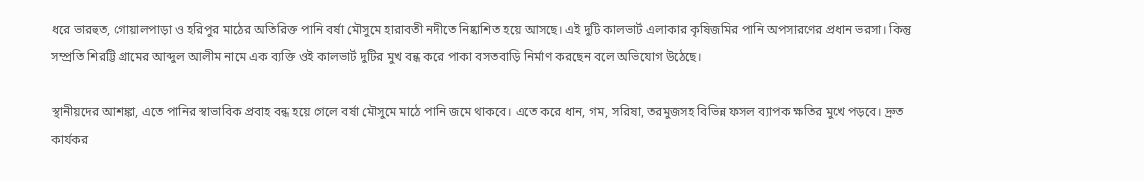ধরে ভারহুত, গোয়ালপাড়া ও হরিপুর মাঠের অতিরিক্ত পানি বর্ষা মৌসুমে হারাবতী নদীতে নিষ্কাশিত হয়ে আসছে। এই দুটি কালভার্ট এলাকার কৃষিজমির পানি অপসারণের প্রধান ভরসা। কিন্তু সম্প্রতি শিরট্টি গ্রামের আব্দুল আলীম নামে এক ব্যক্তি ওই কালভার্ট দুটির মুখ বন্ধ করে পাকা বসতবাড়ি নির্মাণ করছেন বলে অভিযোগ উঠেছে।

স্থানীয়দের আশঙ্কা, এতে পানির স্বাভাবিক প্রবাহ বন্ধ হয়ে গেলে বর্ষা মৌসুমে মাঠে পানি জমে থাকবে। এতে করে ধান, গম, সরিষা, তরমুজসহ বিভিন্ন ফসল ব্যাপক ক্ষতির মুখে পড়বে। দ্রুত কার্যকর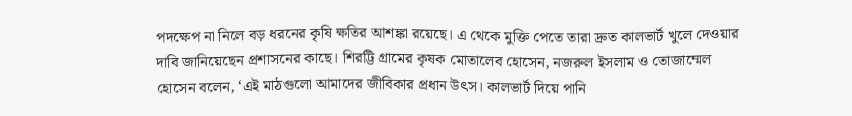পদক্ষেপ না নিলে বড় ধরনের কৃষি ক্ষতির আশঙ্কা রয়েছে। এ থেকে মুক্তি পেতে তারা দ্রুত কালভার্ট খুলে দেওয়ার দাবি জানিয়েছেন প্রশাসনের কাছে। শিরট্টি গ্রামের কৃষক মোতালেব হোসেন, নজরুল ইসলাম ও তোজাম্মেল হোসেন বলেন, ‘এই মাঠগুলো আমাদের জীবিকার প্রধান উৎস। কালভার্ট দিয়ে পানি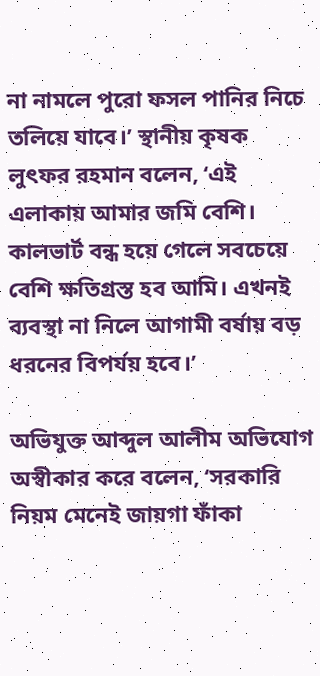না নামলে পুরো ফসল পানির নিচে তলিয়ে যাবে।’ স্থানীয় কৃষক লুৎফর রহমান বলেন, ‘এই এলাকায় আমার জমি বেশি। কালভার্ট বন্ধ হয়ে গেলে সবচেয়ে বেশি ক্ষতিগ্রস্ত হব আমি। এখনই ব্যবস্থা না নিলে আগামী বর্ষায় বড় ধরনের বিপর্যয় হবে।’

অভিযুক্ত আব্দুল আলীম অভিযোগ অস্বীকার করে বলেন, ‘সরকারি নিয়ম মেনেই জায়গা ফাঁকা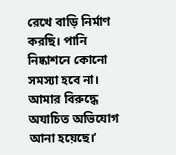রেখে বাড়ি নির্মাণ করছি। পানি নিষ্কাশনে কোনো সমস্যা হবে না। আমার বিরুদ্ধে অযাচিত অভিযোগ আনা হয়েছে।’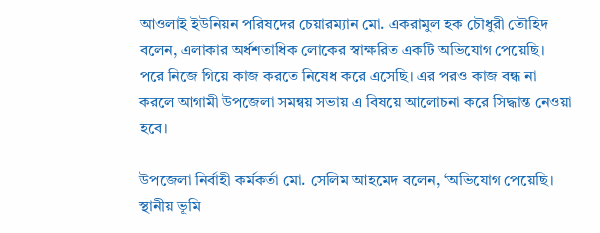আওলাই ইউনিয়ন পরিষদের চেয়ারম‍্যান মো. একরামুল হক চৌধুরী তৌহিদ বলেন, এলাকার অর্ধশতাধিক লোকের স্বাক্ষরিত একটি অভিযোগ পেয়েছি। পরে নিজে গিয়ে কাজ করতে নিষেধ করে এসেছি। এর পরও কাজ বন্ধ না করলে আগামী উপজেলা সমন্বয় সভায় এ বিষয়ে আলোচনা করে সিদ্ধান্ত নেওয়া হবে।

উপজেলা নির্বাহী কর্মকর্তা মো. সেলিম আহমেদ বলেন, ‘অভিযোগ পেয়েছি। স্থানীয় ভূমি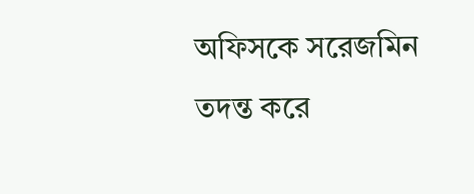অফিসকে সরেজমিন তদন্ত করে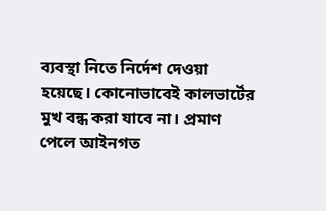ব্যবস্থা নিতে নির্দেশ দেওয়া হয়েছে। কোনোভাবেই কালভার্টের মুখ বন্ধ করা যাবে না। প্রমাণ পেলে আইনগত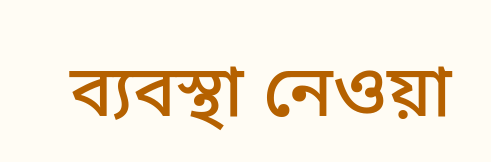ব্যবস্থা নেওয়া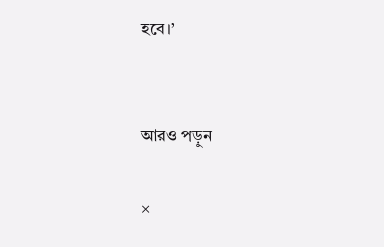হবে।’


আরও পড়ুন

×